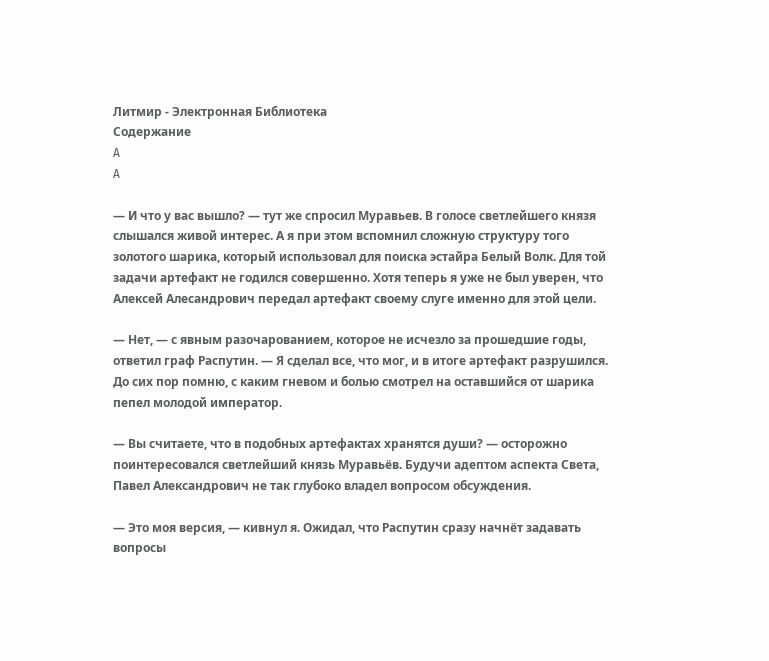Литмир - Электронная Библиотека
Содержание
A
A

— И что у вас вышло? — тут же спросил Муравьев. В голосе светлейшего князя слышался живой интерес. А я при этом вспомнил сложную структуру того золотого шарика, который использовал для поиска эстайра Белый Волк. Для той задачи артефакт не годился совершенно. Хотя теперь я уже не был уверен, что Алексей Алесандрович передал артефакт своему слуге именно для этой цели.

— Нет, — с явным разочарованием, которое не исчезло за прошедшие годы, ответил граф Распутин. — Я сделал все, что мог, и в итоге артефакт разрушился. До сих пор помню, с каким гневом и болью смотрел на оставшийся от шарика пепел молодой император.

— Вы считаете, что в подобных артефактах хранятся души? — осторожно поинтересовался светлейший князь Муравьёв. Будучи адептом аспекта Света, Павел Александрович не так глубоко владел вопросом обсуждения.

— Это моя версия, — кивнул я. Ожидал, что Распутин сразу начнёт задавать вопросы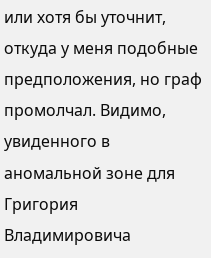или хотя бы уточнит, откуда у меня подобные предположения, но граф промолчал. Видимо, увиденного в аномальной зоне для Григория Владимировича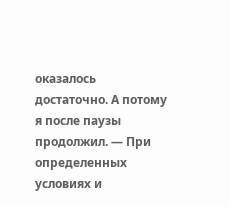оказалось достаточно. А потому я после паузы продолжил. — При определенных условиях и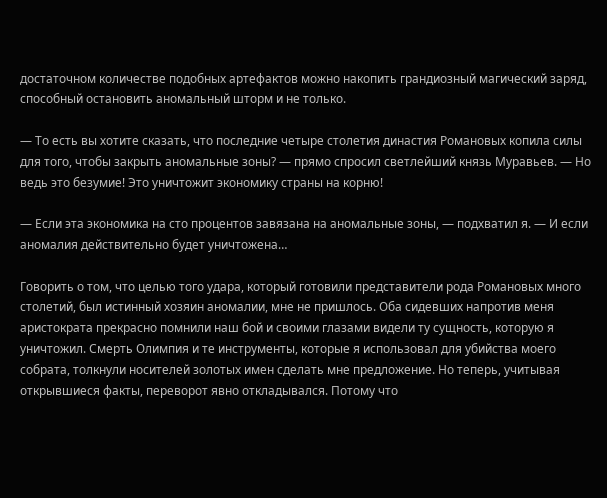достаточном количестве подобных артефактов можно накопить грандиозный магический заряд, способный остановить аномальный шторм и не только.

— То есть вы хотите сказать, что последние четыре столетия династия Романовых копила силы для того, чтобы закрыть аномальные зоны? — прямо спросил светлейший князь Муравьев. — Но ведь это безумие! Это уничтожит экономику страны на корню!

— Если эта экономика на сто процентов завязана на аномальные зоны, — подхватил я. — И если аномалия действительно будет уничтожена…

Говорить о том, что целью того удара, который готовили представители рода Романовых много столетий, был истинный хозяин аномалии, мне не пришлось. Оба сидевших напротив меня аристократа прекрасно помнили наш бой и своими глазами видели ту сущность, которую я уничтожил. Смерть Олимпия и те инструменты, которые я использовал для убийства моего собрата, толкнули носителей золотых имен сделать мне предложение. Но теперь, учитывая открывшиеся факты, переворот явно откладывался. Потому что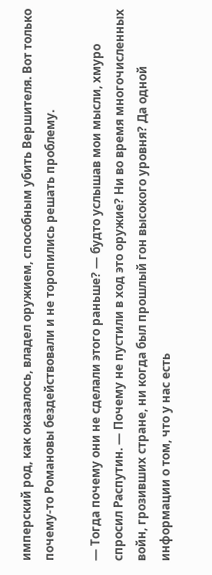имперский род, как оказалось, владел оружием, способным убить Вершителя. Вот только почему-то Романовы бездействовали и не торопились решать проблему.

— Тогда почему они не сделали этого раньше? — будто услышав мои мысли, хмуро спросил Распутин. — Почему не пустили в ход это оружие? Ни во время многочисленных войн, грозивших стране, ни когда был прошлый гон высокого уровня? Да одной информации о том, что у нас есть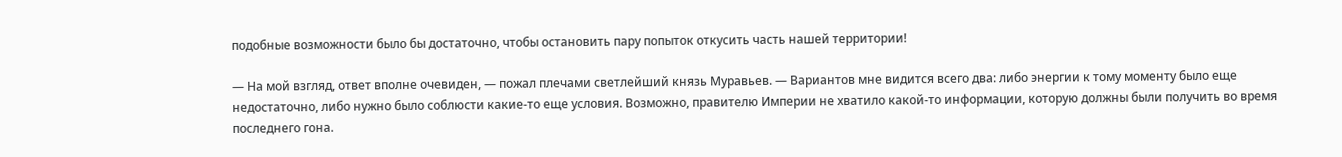подобные возможности было бы достаточно, чтобы остановить пару попыток откусить часть нашей территории!

— На мой взгляд, ответ вполне очевиден, — пожал плечами светлейший князь Муравьев. — Вариантов мне видится всего два: либо энергии к тому моменту было еще недостаточно, либо нужно было соблюсти какие-то еще условия. Возможно, правителю Империи не хватило какой-то информации, которую должны были получить во время последнего гона.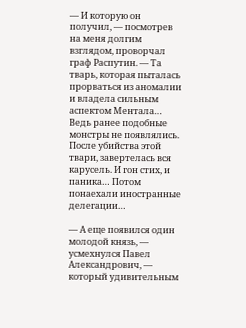— И которую он получил, — посмотрев на меня долгим взглядом, проворчал граф Распутин. — Та тварь, которая пыталась прорваться из аномалии и владела сильным аспектом Ментала… Ведь ранее подобные монстры не появлялись. После убийства этой твари, завертелась вся карусель. И гон стих, и паника… Потом понаехали иностранные делегации…

— А еще появился один молодой князь, — усмехнулся Павел Александрович, — который удивительным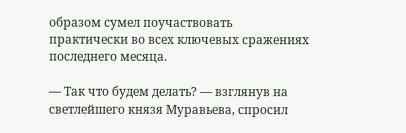образом сумел поучаствовать практически во всех ключевых сражениях последнего месяца.

— Так что будем делать? — взглянув на светлейшего князя Муравьева, спросил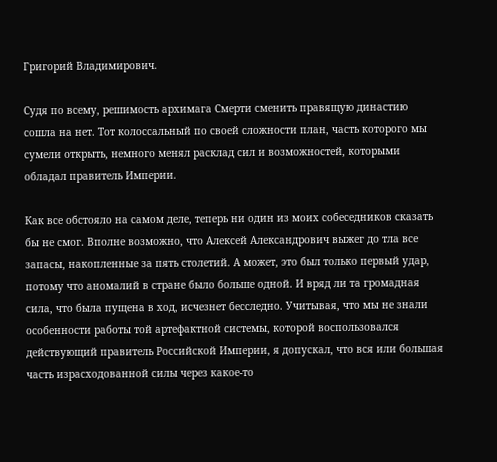Григорий Владимирович.

Судя по всему, решимость архимага Смерти сменить правящую династию сошла на нет. Тот колоссальный по своей сложности план, часть которого мы сумели открыть, немного менял расклад сил и возможностей, которыми обладал правитель Империи.

Как все обстояло на самом деле, теперь ни один из моих собеседников сказать бы не смог. Вполне возможно, что Алексей Александрович выжег до тла все запасы, накопленные за пять столетий. А может, это был только первый удар, потому что аномалий в стране было больше одной. И вряд ли та громадная сила, что была пущена в ход, исчезнет бесследно. Учитывая, что мы не знали особенности работы той артефактной системы, которой воспользовался действующий правитель Российской Империи, я допускал, что вся или большая часть израсходованной силы через какое-то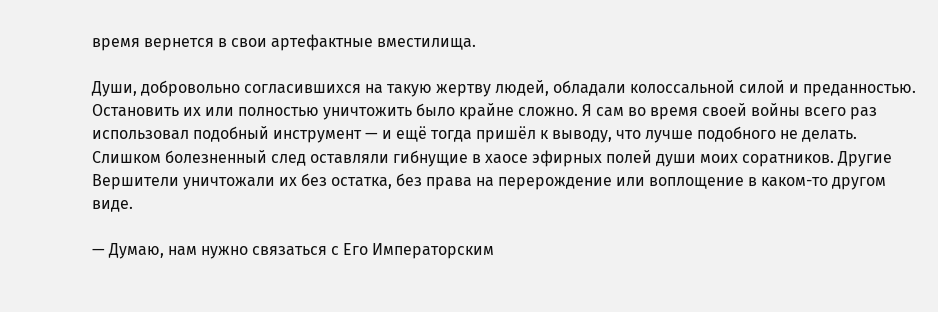время вернется в свои артефактные вместилища.

Души, добровольно согласившихся на такую жертву людей, обладали колоссальной силой и преданностью. Остановить их или полностью уничтожить было крайне сложно. Я сам во время своей войны всего раз использовал подобный инструмент — и ещё тогда пришёл к выводу, что лучше подобного не делать. Слишком болезненный след оставляли гибнущие в хаосе эфирных полей души моих соратников. Другие Вершители уничтожали их без остатка, без права на перерождение или воплощение в каком-то другом виде.

— Думаю, нам нужно связаться с Его Императорским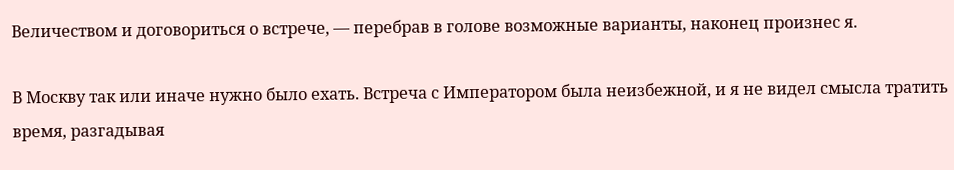Величеством и договориться о встрече, — перебрав в голове возможные варианты, наконец произнес я.

В Москву так или иначе нужно было ехать. Встреча с Императором была неизбежной, и я не видел смысла тратить время, разгадывая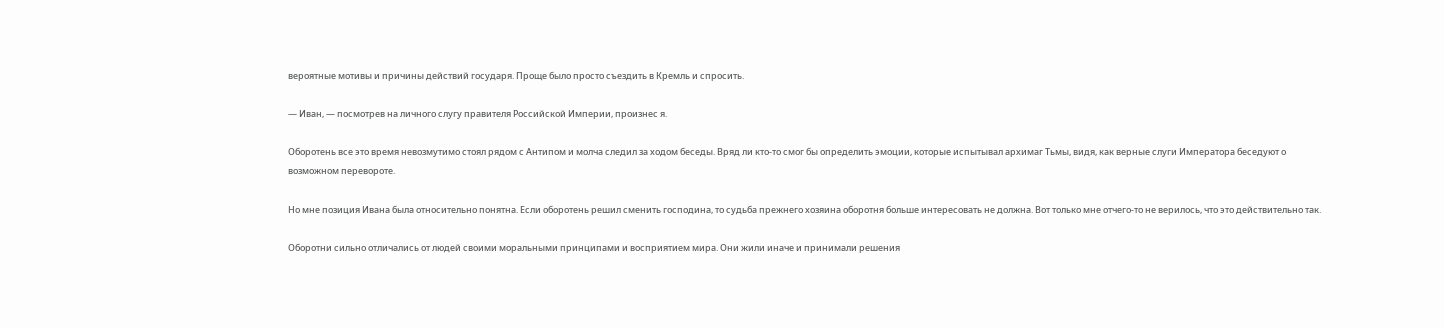вероятные мотивы и причины действий государя. Проще было просто съездить в Кремль и спросить.

— Иван, — посмотрев на личного слугу правителя Российской Империи, произнес я.

Оборотень все это время невозмутимо стоял рядом с Антипом и молча следил за ходом беседы. Вряд ли кто-то смог бы определить эмоции, которые испытывал архимаг Тьмы, видя, как верные слуги Императора беседуют о возможном перевороте.

Но мне позиция Ивана была относительно понятна. Если оборотень решил сменить господина, то судьба прежнего хозяина оборотня больше интересовать не должна. Вот только мне отчего-то не верилось, что это действительно так.

Оборотни сильно отличались от людей своими моральными принципами и восприятием мира. Они жили иначе и принимали решения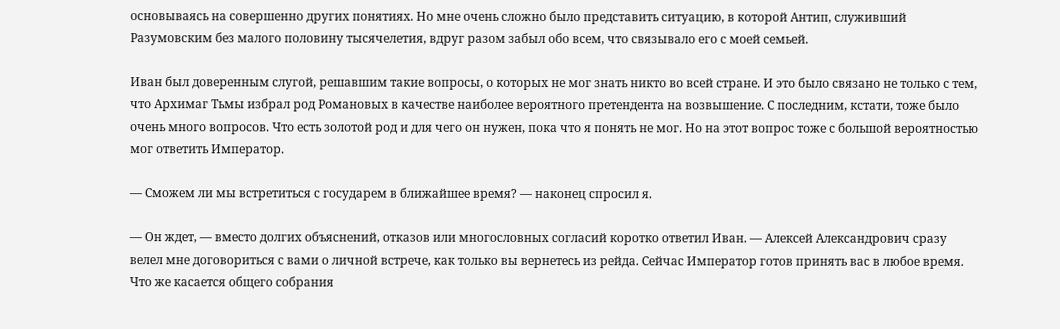основываясь на совершенно других понятиях. Но мне очень сложно было представить ситуацию, в которой Антип, служивший Разумовским без малого половину тысячелетия, вдруг разом забыл обо всем, что связывало его с моей семьей.

Иван был доверенным слугой, решавшим такие вопросы, о которых не мог знать никто во всей стране. И это было связано не только с тем, что Архимаг Тьмы избрал род Романовых в качестве наиболее вероятного претендента на возвышение. С последним, кстати, тоже было очень много вопросов. Что есть золотой род и для чего он нужен, пока что я понять не мог. Но на этот вопрос тоже с большой вероятностью мог ответить Император.

— Сможем ли мы встретиться с государем в ближайшее время? — наконец спросил я.

— Он ждет, — вместо долгих объяснений, отказов или многословных согласий коротко ответил Иван. — Алексей Александрович сразу велел мне договориться с вами о личной встрече, как только вы вернетесь из рейда. Сейчас Император готов принять вас в любое время. Что же касается общего собрания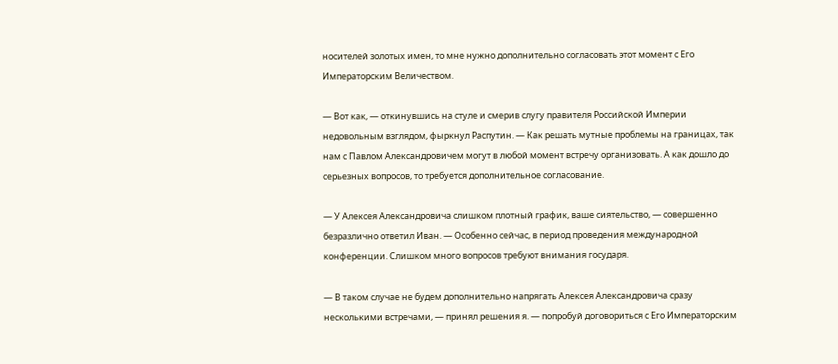носителей золотых имен, то мне нужно дополнительно согласовать этот момент с Его Императорским Величеством.

— Вот как, — откинувшись на стуле и смерив слугу правителя Российской Империи недовольным взглядом, фыркнул Распутин. — Как решать мутные проблемы на границах, так нам с Павлом Александровичем могут в любой момент встречу организовать. А как дошло до серьезных вопросов, то требуется дополнительное согласование.

— У Алексея Александровича слишком плотный график, ваше сиятельство, — совершенно безразлично ответил Иван. — Особенно сейчас, в период проведения международной конференции. Слишком много вопросов требуют внимания государя.

— В таком случае не будем дополнительно напрягать Алексея Александровича сразу несколькими встречами, — принял решения я. — попробуй договориться с Его Императорским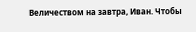Величеством на завтра, Иван. Чтобы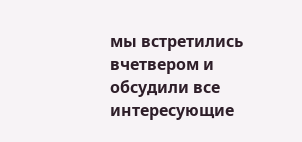мы встретились вчетвером и обсудили все интересующие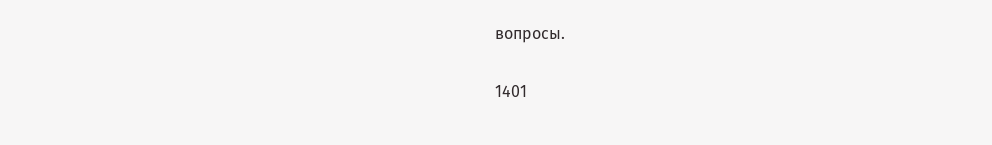вопросы.

1401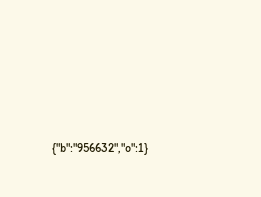{"b":"956632","o":1}